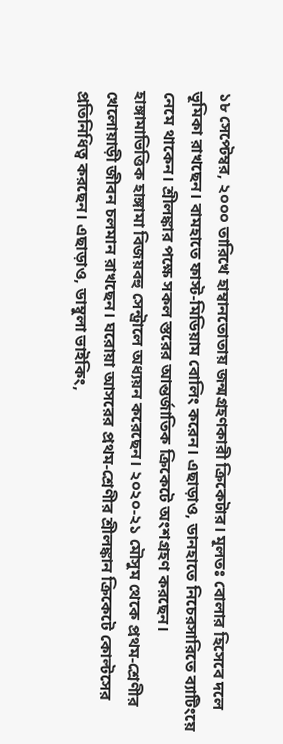১৮ সেপ্টেম্বর, ২০০০ তারিখে হাম্বানতোতায় জন্মগ্রহণকারী ক্রিকেটার। মূলতঃ বোলার হিসেবে দলে ভূমিকা রাখছেন। বামহাতে ফাস্ট-মিডিয়াম বোলিং করেন। এছাড়াও, ডানহাতে নিচেরসারিতে ব্যাটিংয়ে নেমে থাকেন। শ্রীলঙ্কার পক্ষে সকল স্তরের আন্তর্জাতিক ক্রিকেটে অংশগ্রহণ করছেন।
হাঙ্গামাভিত্তিক হাঙ্গামা বিজয়বহু সেন্ট্রালে অধ্যয়ন করেছেন। ২০২০-২১ মৌসুম থেকে প্রথম-শ্রেণীর খেলোয়াড়ী জীবন চলমান রাখছেন। ঘরোয়া আসরের প্রথম-শ্রেণীর শ্রীলঙ্কান ক্রিকেটে কোল্টসের প্রতিনিধিত্ব করছেন। এছাড়াও, ডাম্বুলা ভাইকিং,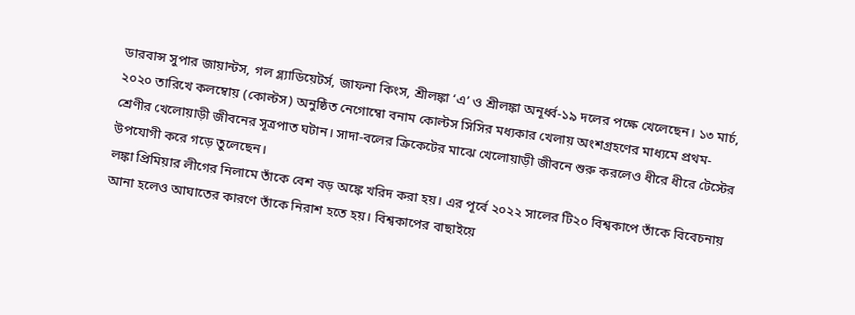ডারবান্স সুপার জায়ান্টস, গল গ্ল্যাডিয়েটর্স, জাফনা কিংস, শ্রীলঙ্কা ‘এ’ ও শ্রীলঙ্কা অনূর্ধ্ব-১৯ দলের পক্ষে খেলেছেন। ১৩ মার্চ, ২০২০ তারিখে কলম্বোয় (কোল্টস) অনুষ্ঠিত নেগোম্বো বনাম কোল্টস সিসির মধ্যকার খেলায় অংশগ্রহণের মাধ্যমে প্রথম-শ্রেণীর খেলোয়াড়ী জীবনের সূত্রপাত ঘটান। সাদা-বলের ক্রিকেটের মাঝে খেলোয়াড়ী জীবনে শুরু করলেও ধীরে ধীরে টেস্টের উপযোগী করে গড়ে তুলেছেন।
লঙ্কা প্রিমিয়ার লীগের নিলামে তাঁকে বেশ বড় অঙ্কে খরিদ করা হয়। এর পূর্বে ২০২২ সালের টি২০ বিশ্বকাপে তাঁকে বিবেচনায় আনা হলেও আঘাতের কারণে তাঁকে নিরাশ হতে হয়। বিশ্বকাপের বাছাইয়ে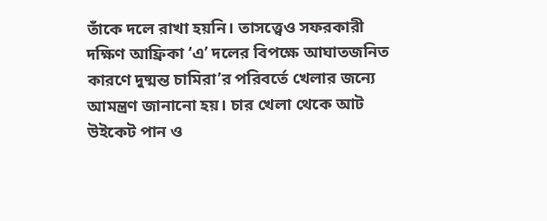তাঁকে দলে রাখা হয়নি। তাসত্ত্বেও সফরকারী দক্ষিণ আফ্রিকা ‘এ’ দলের বিপক্ষে আঘাতজনিত কারণে দুষ্মন্ত চামিরা’র পরিবর্তে খেলার জন্যে আমন্ত্রণ জানানো হয়। চার খেলা থেকে আট উইকেট পান ও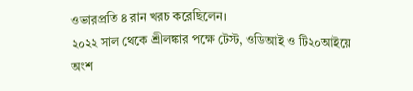ওভারপ্রতি ৪ রান খরচ করেছিলেন।
২০২২ সাল থেকে শ্রীলঙ্কার পক্ষে টেস্ট, ওডিআই ও টি২০আইয়ে অংশ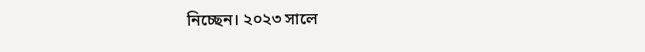নিচ্ছেন। ২০২৩ সালে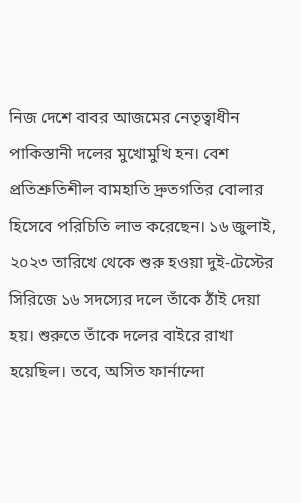নিজ দেশে বাবর আজমের নেতৃত্বাধীন পাকিস্তানী দলের মুখোমুখি হন। বেশ প্রতিশ্রুতিশীল বামহাতি দ্রুতগতির বোলার হিসেবে পরিচিতি লাভ করেছেন। ১৬ জুলাই, ২০২৩ তারিখে থেকে শুরু হওয়া দুই-টেস্টের সিরিজে ১৬ সদস্যের দলে তাঁকে ঠাঁই দেয়া হয়। শুরুতে তাঁকে দলের বাইরে রাখা হয়েছিল। তবে, অসিত ফার্নান্দো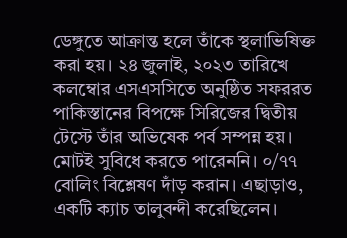ডেঙ্গুতে আক্রান্ত হলে তাঁকে স্থলাভিষিক্ত করা হয়। ২৪ জুলাই, ২০২৩ তারিখে কলম্বোর এসএসসিতে অনুষ্ঠিত সফররত পাকিস্তানের বিপক্ষে সিরিজের দ্বিতীয় টেস্টে তাঁর অভিষেক পর্ব সম্পন্ন হয়। মোটই সুবিধে করতে পারেননি। ০/৭৭ বোলিং বিশ্লেষণ দাঁড় করান। এছাড়াও, একটি ক্যাচ তালুবন্দী করেছিলেন।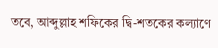তবে, আব্দুল্লাহ শফিকের দ্বি-শতকের কল্যাণে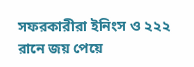সফরকারীরা ইনিংস ও ২২২ রানে জয় পেয়ে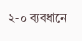২-০ ব্যবধানে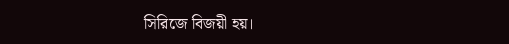সিরিজে বিজয়ী হয়।